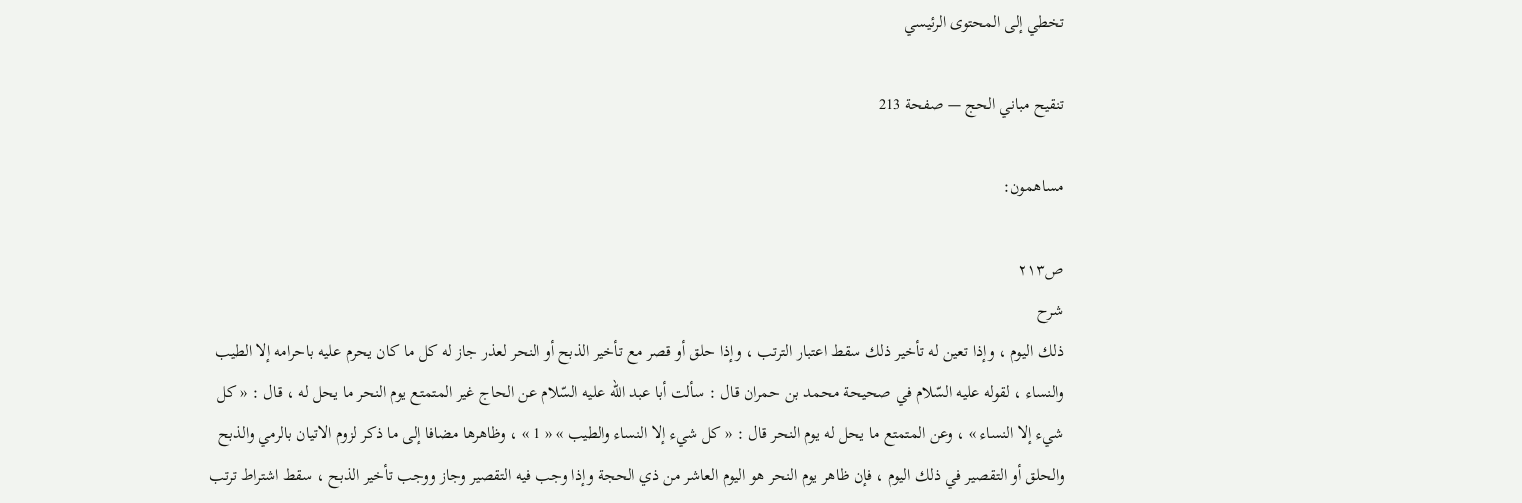تخطي إلى المحتوى الرئيسي

تنقيح مباني الحج — صفحة 213

مساهمون:

ص٢١٣
شرح
ذلك اليوم ، وإذا تعين له تأخير ذلك سقط اعتبار الترتب ، وإذا حلق أو قصر مع تأخير الذبح أو النحر لعذر جاز له كل ما كان يحرم عليه باحرامه إلا الطيب والنساء ، لقوله عليه السّلام في صحيحة محمد بن حمران قال : سألت أبا عبد اللّه عليه السّلام عن الحاج غير المتمتع يوم النحر ما يحل له ، قال : « كل شيء إلا النساء » ، وعن المتمتع ما يحل له يوم النحر قال : « كل شيء إلا النساء والطيب » « 1 » ، وظاهرها مضافا إلى ما ذكر لزوم الاتيان بالرمي والذبح والحلق أو التقصير في ذلك اليوم ، فإن ظاهر يوم النحر هو اليوم العاشر من ذي الحجة وإذا وجب فيه التقصير وجاز ووجب تأخير الذبح ، سقط اشتراط ترتب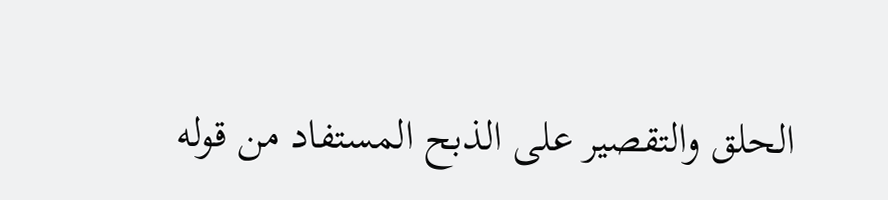الحلق والتقصير على الذبح المستفاد من قوله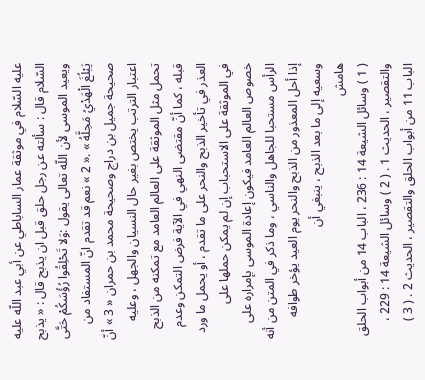عليه السّلام في موثقة عمار الساباطي عن أبي عبد اللّه عليه السّلام قال : سألته عن رجل حلق قبل ان يذبح قال : « يذبح ويعيد الموسى لأن اللّه تعالى يقول :وَلا تَحْلِقُوا رُؤُسَكُمْ حَتَّى يَبْلُغَ الْهَدْيُ مَحِلَّهُ » .« 2 » نعم قد تقدم انّ المستفاد من صحيحة جميل بن دراج وصحيحة محمد بن حمران « 3 » أنّ اعتبار الترتب يختص بغير حال النسيان والجهل ، وعليه تحمل مثل الموثقة على العالم العامد مع تمكنه من الذبح قبله ، كما أنّ مقتضى النهي في الآية فرض التمكن وعدم العذر في تأخير الذبح والنحر على ما تقدم ، أو يحمل ما ورد في الموثقة على الاستحباب إن لم يمكن حملها على خصوص العالم العامد فيكون إعادة الموسى بإمراره على الرأس مستحبا للجاهل والناسي ، وما ذكر في المتن من أنه إذا أحل المعذور من الذبح والنحر يوم العيد يؤخر طوافه وسعيه إلى ما بعد الذبح ، ينبغي أن
هامش
( 1 ) وسائل الشيعة 14 : 236 ، الباب 14 من أبواب الحلق والتقصير ، الحديث 1 . ( 2 ) وسائل الشيعة 14 : 229 ، الباب 11 من أبواب الحلق والتقصير ، الحديث 2 . ( 3 )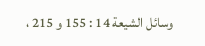وسائل الشيعة 14 : 155 و 215 ،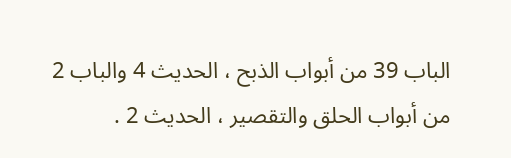الباب 39 من أبواب الذبح ، الحديث 4 والباب 2 من أبواب الحلق والتقصير ، الحديث 2 .